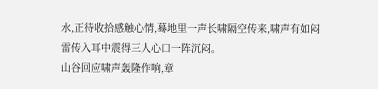水,正待收拾感触心情,蓦地里一声长啸隔空传来,啸声有如闷雷传入耳中震得三人心口一阵沉闷。
山谷回应啸声轰隆作响,章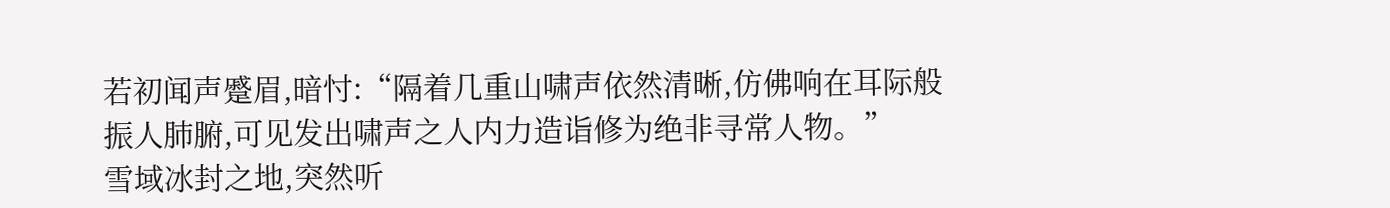若初闻声蹙眉,暗忖:“隔着几重山啸声依然清晰,仿佛响在耳际般振人肺腑,可见发出啸声之人内力造诣修为绝非寻常人物。”
雪域冰封之地,突然听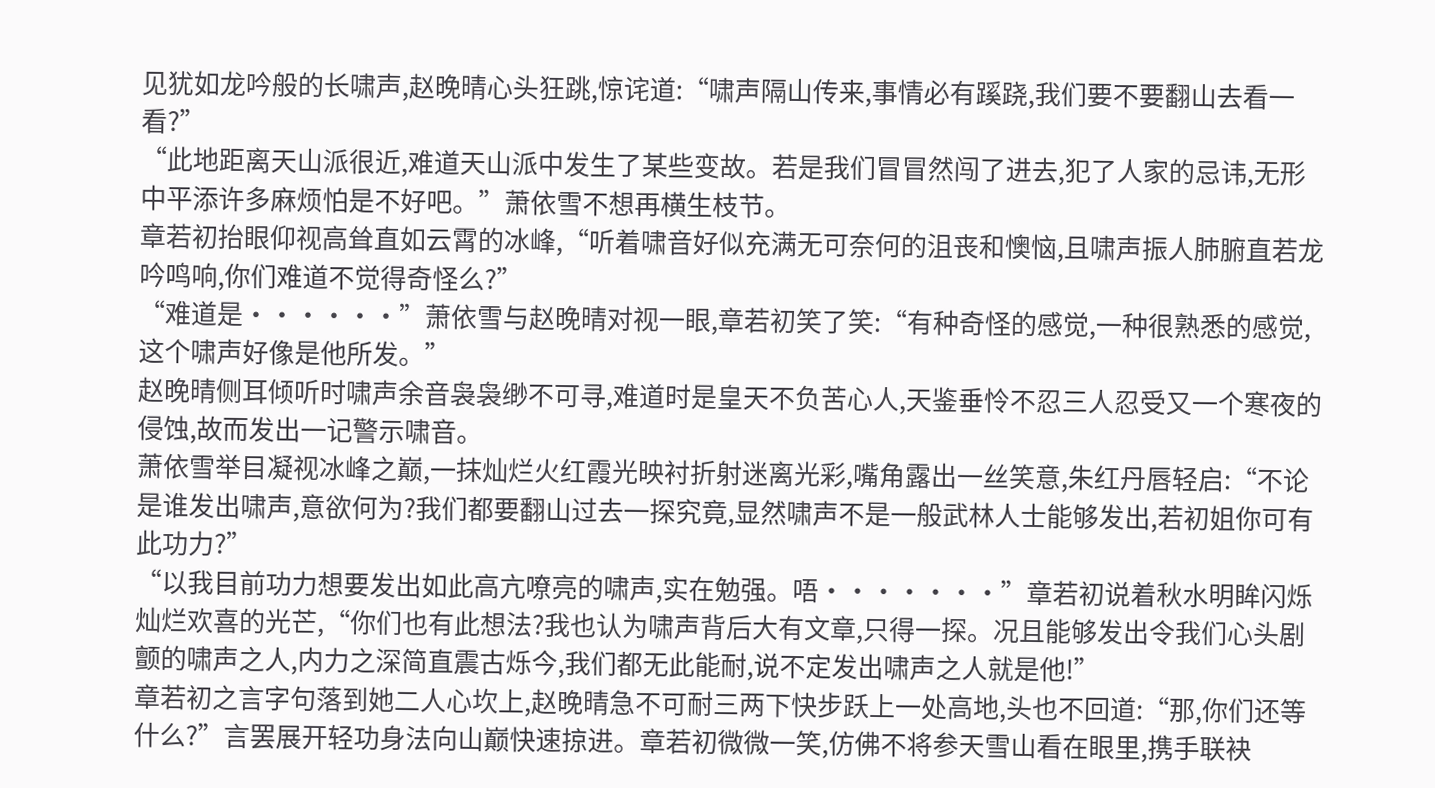见犹如龙吟般的长啸声,赵晚晴心头狂跳,惊诧道:“啸声隔山传来,事情必有蹊跷,我们要不要翻山去看一看?”
“此地距离天山派很近,难道天山派中发生了某些变故。若是我们冒冒然闯了进去,犯了人家的忌讳,无形中平添许多麻烦怕是不好吧。”萧依雪不想再横生枝节。
章若初抬眼仰视高耸直如云霄的冰峰,“听着啸音好似充满无可奈何的沮丧和懊恼,且啸声振人肺腑直若龙吟鸣响,你们难道不觉得奇怪么?”
“难道是······”萧依雪与赵晚晴对视一眼,章若初笑了笑:“有种奇怪的感觉,一种很熟悉的感觉,这个啸声好像是他所发。”
赵晚晴侧耳倾听时啸声余音袅袅缈不可寻,难道时是皇天不负苦心人,天鉴垂怜不忍三人忍受又一个寒夜的侵蚀,故而发出一记警示啸音。
萧依雪举目凝视冰峰之巅,一抹灿烂火红霞光映衬折射迷离光彩,嘴角露出一丝笑意,朱红丹唇轻启:“不论是谁发出啸声,意欲何为?我们都要翻山过去一探究竟,显然啸声不是一般武林人士能够发出,若初姐你可有此功力?”
“以我目前功力想要发出如此高亢嘹亮的啸声,实在勉强。唔·······”章若初说着秋水明眸闪烁灿烂欢喜的光芒,“你们也有此想法?我也认为啸声背后大有文章,只得一探。况且能够发出令我们心头剧颤的啸声之人,内力之深简直震古烁今,我们都无此能耐,说不定发出啸声之人就是他!”
章若初之言字句落到她二人心坎上,赵晚晴急不可耐三两下快步跃上一处高地,头也不回道:“那,你们还等什么?”言罢展开轻功身法向山巅快速掠进。章若初微微一笑,仿佛不将参天雪山看在眼里,携手联袂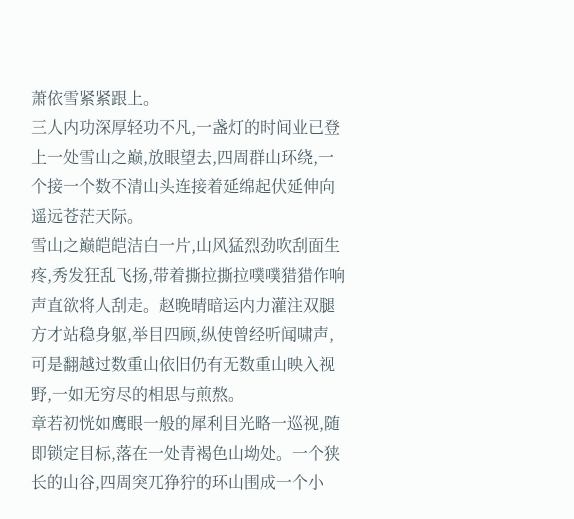萧依雪紧紧跟上。
三人内功深厚轻功不凡,一盏灯的时间业已登上一处雪山之巅,放眼望去,四周群山环绕,一个接一个数不清山头连接着延绵起伏延伸向遥远苍茫天际。
雪山之巅皑皑洁白一片,山风猛烈劲吹刮面生疼,秀发狂乱飞扬,带着撕拉撕拉噗噗猎猎作响声直欲将人刮走。赵晚晴暗运内力灌注双腿方才站稳身躯,举目四顾,纵使曾经听闻啸声,可是翻越过数重山依旧仍有无数重山映入视野,一如无穷尽的相思与煎熬。
章若初恍如鹰眼一般的犀利目光略一巡视,随即锁定目标,落在一处青褐色山坳处。一个狭长的山谷,四周突兀狰狞的环山围成一个小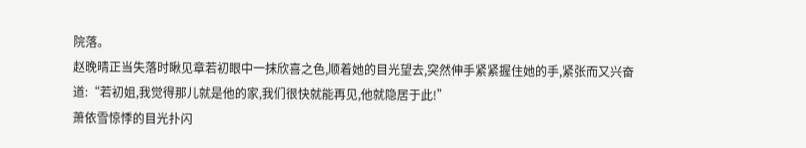院落。
赵晚晴正当失落时瞅见章若初眼中一抹欣喜之色,顺着她的目光望去,突然伸手紧紧握住她的手,紧张而又兴奋道:“若初姐,我觉得那儿就是他的家,我们很快就能再见,他就隐居于此!”
萧依雪惊悸的目光扑闪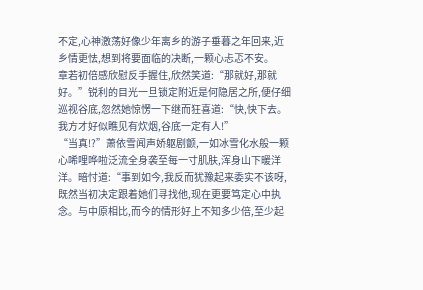不定,心神激荡好像少年离乡的游子垂暮之年回来,近乡情更怯,想到将要面临的决断,一颗心忐忑不安。
章若初倍感欣慰反手握住,欣然笑道:“那就好,那就好。”锐利的目光一旦锁定附近是何隐居之所,便仔细巡视谷底,忽然她惊愣一下继而狂喜道:“快,快下去。我方才好似瞧见有炊烟,谷底一定有人!”
“当真!?”萧依雪闻声娇躯剧颤,一如冰雪化水般一颗心唏哩哗啦泛流全身袭至每一寸肌肤,浑身山下暖洋洋。暗忖道:“事到如今,我反而犹豫起来委实不该呀,既然当初决定跟着她们寻找他,现在更要笃定心中执念。与中原相比,而今的情形好上不知多少倍,至少起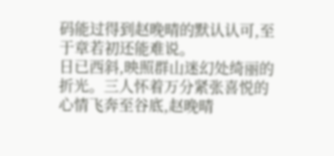码能过得到赵晚晴的默认认可,至于章若初还能难说。
日已西斜,映照群山迷幻处绮丽的折光。三人怀着万分紧张喜悦的心情飞奔至谷底,赵晚晴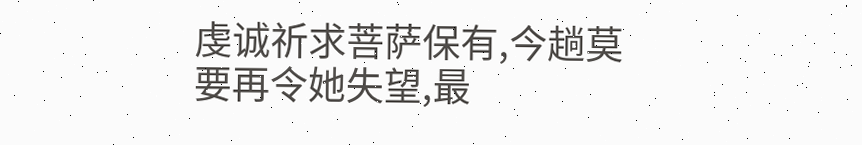虔诚祈求菩萨保有,今趟莫要再令她失望,最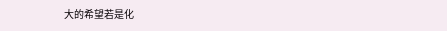大的希望若是化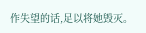作失望的话,足以将她毁灭。